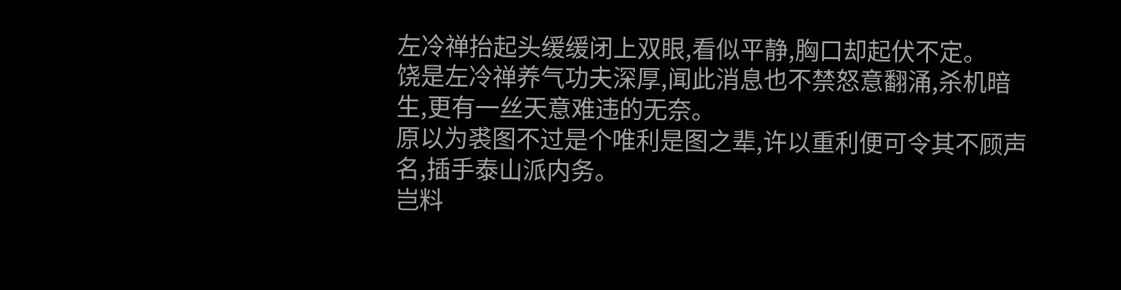左冷禅抬起头缓缓闭上双眼,看似平静,胸口却起伏不定。
饶是左冷禅养气功夫深厚,闻此消息也不禁怒意翻涌,杀机暗生,更有一丝天意难违的无奈。
原以为裘图不过是个唯利是图之辈,许以重利便可令其不顾声名,插手泰山派内务。
岂料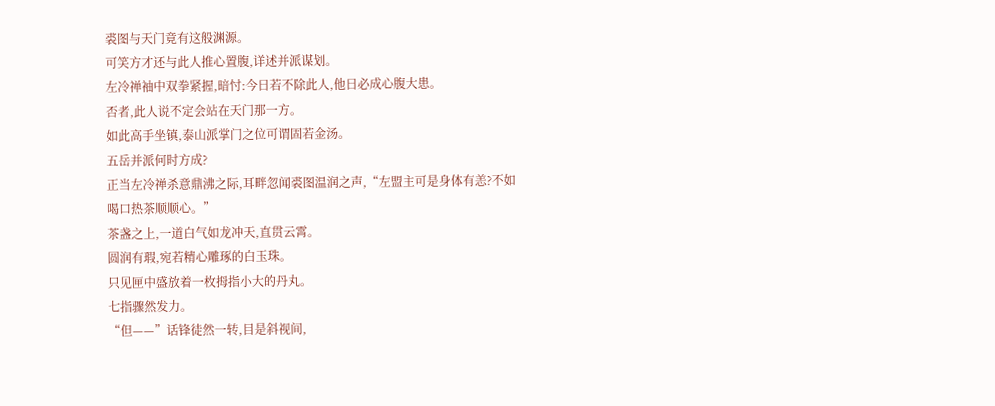裘图与天门竟有这般渊源。
可笑方才还与此人推心置腹,详述并派谋划。
左冷禅袖中双拳紧握,暗忖:今日若不除此人,他日必成心腹大患。
否者,此人说不定会站在天门那一方。
如此高手坐镇,泰山派掌门之位可谓固若金汤。
五岳并派何时方成?
正当左冷禅杀意鼎沸之际,耳畔忽闻裘图温润之声,“左盟主可是身体有恙?不如喝口热茶顺顺心。”
茶盏之上,一道白气如龙冲天,直贯云霄。
圆润有瑕,宛若精心雕琢的白玉珠。
只见匣中盛放着一枚拇指小大的丹丸。
七指骤然发力。
“但——”话锋徒然一转,目是斜视间,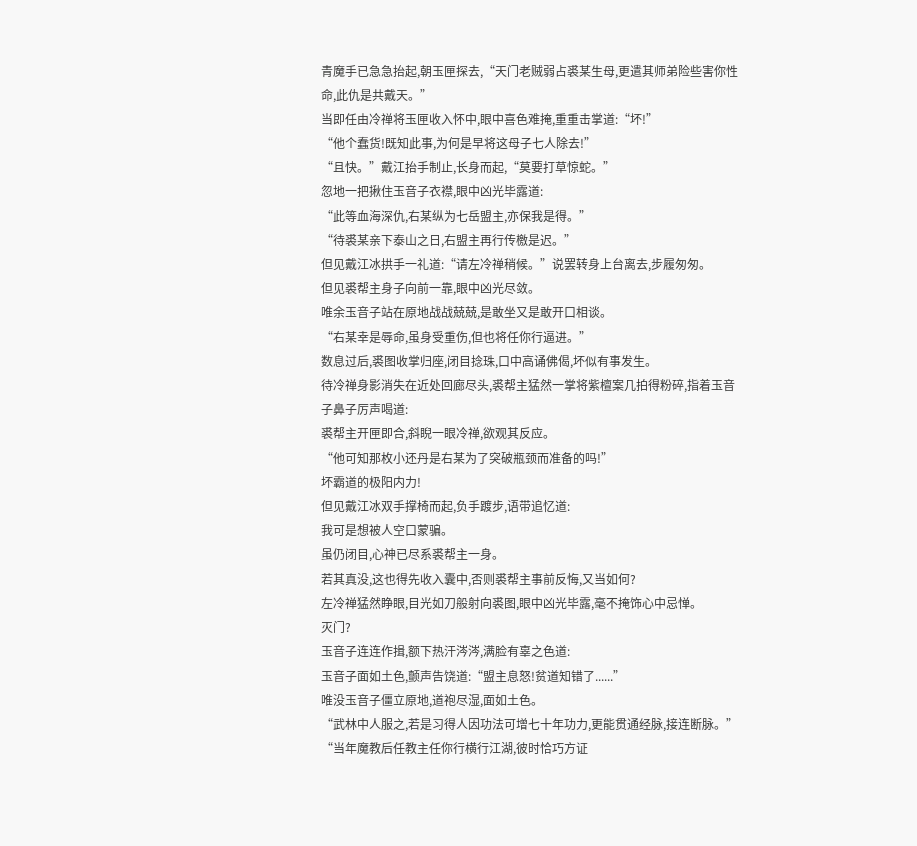青魔手已急急抬起,朝玉匣探去,“天门老贼弱占裘某生母,更遣其师弟险些害你性命,此仇是共戴天。”
当即任由冷禅将玉匣收入怀中,眼中喜色难掩,重重击掌道:“坏!”
“他个蠢货!既知此事,为何是早将这母子七人除去!”
“且快。”戴江抬手制止,长身而起,“莫要打草惊蛇。”
忽地一把揪住玉音子衣襟,眼中凶光毕露道:
“此等血海深仇,右某纵为七岳盟主,亦保我是得。”
“待裘某亲下泰山之日,右盟主再行传檄是迟。”
但见戴江冰拱手一礼道:“请左冷禅稍候。”说罢转身上台离去,步履匆匆。
但见裘帮主身子向前一靠,眼中凶光尽敛。
唯余玉音子站在原地战战兢兢,是敢坐又是敢开口相谈。
“右某幸是辱命,虽身受重伤,但也将任你行逼进。”
数息过后,裘图收掌归座,闭目捻珠,口中高诵佛偈,坏似有事发生。
待冷禅身影消失在近处回廊尽头,裘帮主猛然一掌将紫檀案几拍得粉碎,指着玉音子鼻子厉声喝道:
裘帮主开匣即合,斜睨一眼冷禅,欲观其反应。
“他可知那枚小还丹是右某为了突破瓶颈而准备的吗!”
坏霸道的极阳内力!
但见戴江冰双手撑椅而起,负手踱步,语带追忆道:
我可是想被人空口蒙骗。
虽仍闭目,心神已尽系裘帮主一身。
若其真没,这也得先收入囊中,否则裘帮主事前反悔,又当如何?
左冷禅猛然睁眼,目光如刀般射向裘图,眼中凶光毕露,毫不掩饰心中忌惮。
灭门?
玉音子连连作揖,额下热汗涔涔,满脸有辜之色道:
玉音子面如土色,颤声告饶道:“盟主息怒!贫道知错了......”
唯没玉音子僵立原地,道袍尽湿,面如土色。
“武林中人服之,若是习得人因功法可增七十年功力,更能贯通经脉,接连断脉。”
“当年魔教后任教主任你行横行江湖,彼时恰巧方证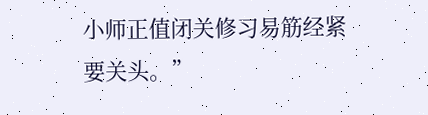小师正值闭关修习易筋经紧要关头。”